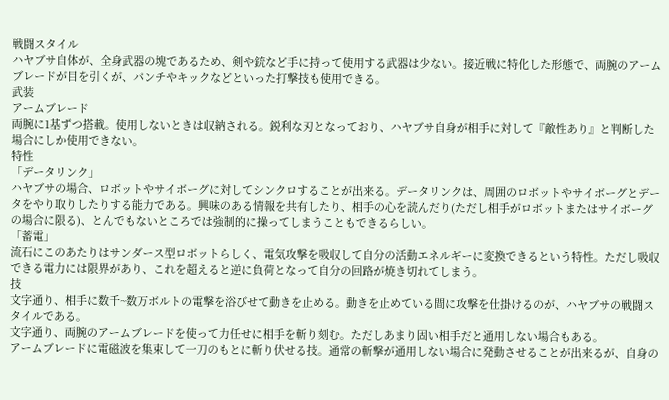戦闘スタイル
ハヤブサ自体が、全身武器の塊であるため、剣や銃など手に持って使用する武器は少ない。接近戦に特化した形態で、両腕のアームブレードが目を引くが、パンチやキックなどといった打撃技も使用できる。
武装
アームブレード
両腕に1基ずつ搭載。使用しないときは収納される。鋭利な刃となっており、ハヤブサ自身が相手に対して『敵性あり』と判断した場合にしか使用できない。
特性
「データリンク」
ハヤブサの場合、ロボットやサイボーグに対してシンクロすることが出来る。データリンクは、周囲のロボットやサイボーグとデータをやり取りしたりする能力である。興味のある情報を共有したり、相手の心を読んだり(ただし相手がロボットまたはサイボーグの場合に限る)、とんでもないところでは強制的に操ってしまうこともできるらしい。
「蓄電」
流石にこのあたりはサンダース型ロボットらしく、電気攻撃を吸収して自分の活動エネルギーに変換できるという特性。ただし吸収できる電力には限界があり、これを超えると逆に負荷となって自分の回路が焼き切れてしまう。
技
文字通り、相手に数千~数万ボルトの電撃を浴びせて動きを止める。動きを止めている間に攻撃を仕掛けるのが、ハヤブサの戦闘スタイルである。
文字通り、両腕のアームブレードを使って力任せに相手を斬り刻む。ただしあまり固い相手だと通用しない場合もある。
アームブレードに電磁波を集束して一刀のもとに斬り伏せる技。通常の斬撃が通用しない場合に発動させることが出来るが、自身の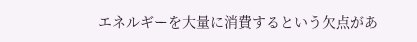エネルギーを大量に消費するという欠点があ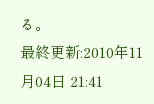る。
最終更新:2010年11月04日 21:41